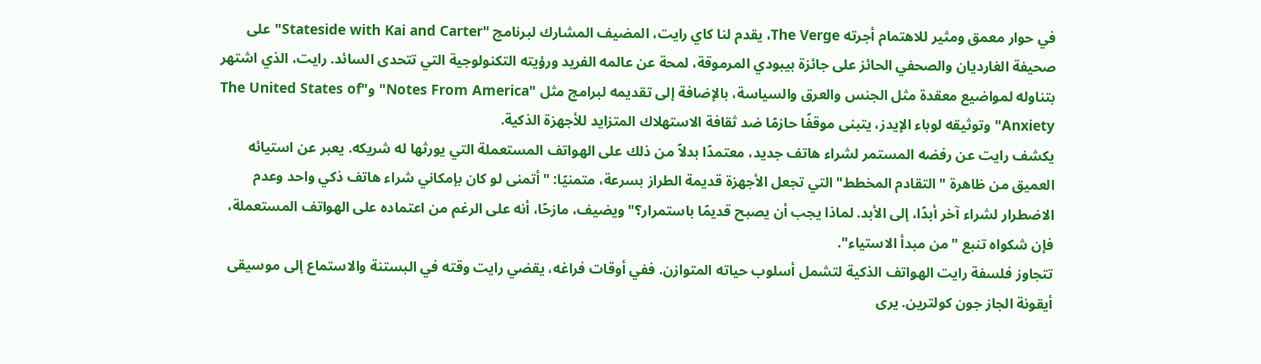في حوار معمق ومثير للاهتمام أجرته The Verge، يقدم لنا كاي رايت، المضيف المشارك لبرنامج "Stateside with Kai and Carter" على صحيفة الغارديان والصحفي الحائز على جائزة بيبودي المرموقة، لمحة عن عالمه الفريد ورؤيته التكنولوجية التي تتحدى السائد. رايت، الذي اشتهر بتناوله لمواضيع معقدة مثل الجنس والعرق والسياسة، بالإضافة إلى تقديمه لبرامج مثل "Notes From America" و"The United States of Anxiety" وتوثيقه لوباء الإيدز، يتبنى موقفًا حازمًا ضد ثقافة الاستهلاك المتزايد للأجهزة الذكية.
يكشف رايت عن رفضه المستمر لشراء هاتف جديد، معتمدًا بدلاً من ذلك على الهواتف المستعملة التي يورثها له شريكه. يعبر عن استيائه العميق من ظاهرة "التقادم المخطط" التي تجعل الأجهزة قديمة الطراز بسرعة، متمنيًا: "أتمنى لو كان بإمكاني شراء هاتف ذكي واحد وعدم الاضطرار لشراء آخر أبدًا، إلى الأبد. لماذا يجب أن يصبح قديمًا باستمرار؟" ويضيف، مازحًا، أنه على الرغم من اعتماده على الهواتف المستعملة، فإن شكواه تنبع "من مبدأ الاستياء".
تتجاوز فلسفة رايت الهواتف الذكية لتشمل أسلوب حياته المتوازن. ففي أوقات فراغه، يقضي رايت وقته في البستنة والاستماع إلى موسيقى أيقونة الجاز جون كولترين. يرى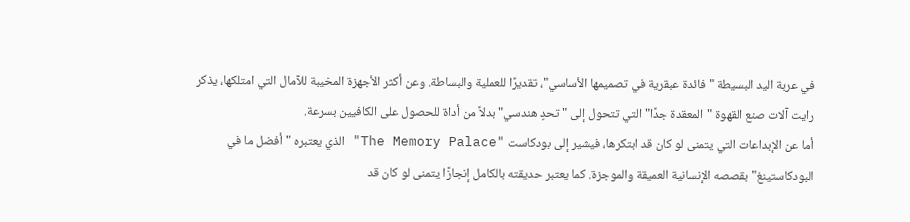في عربة اليد البسيطة "فائدة عبقرية في تصميمها الأساسي"، تقديرًا للعملية والبساطة. وعن أكثر الأجهزة المخيبة للآمال التي امتلكها، يذكر رايت آلات صنع القهوة "المعقدة جدًا" التي تتحول إلى "تحدٍ هندسي" بدلاً من أداة للحصول على الكافيين بسرعة.
أما عن الإبداعات التي يتمنى لو كان قد ابتكرها، فيشير إلى بودكاست "The Memory Palace" الذي يعتبره "أفضل ما في البودكاستينغ" بقصصه الإنسانية العميقة والموجزة. كما يعتبر حديقته بالكامل إنجازًا يتمنى لو كان قد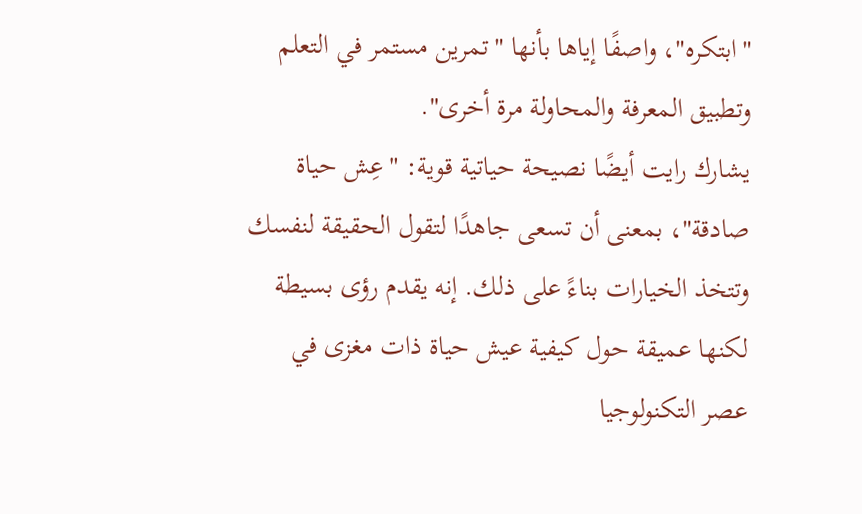"ابتكره"، واصفًا إياها بأنها "تمرين مستمر في التعلم وتطبيق المعرفة والمحاولة مرة أخرى".
يشارك رايت أيضًا نصيحة حياتية قوية: "عِش حياة صادقة"، بمعنى أن تسعى جاهدًا لتقول الحقيقة لنفسك وتتخذ الخيارات بناءً على ذلك. إنه يقدم رؤى بسيطة لكنها عميقة حول كيفية عيش حياة ذات مغزى في عصر التكنولوجيا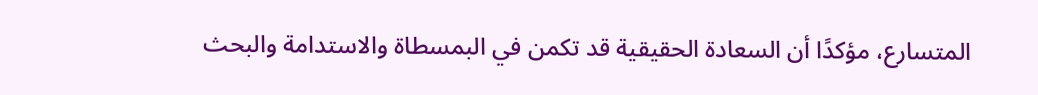المتسارع، مؤكدًا أن السعادة الحقيقية قد تكمن في البمسطاة والاستدامة والبحث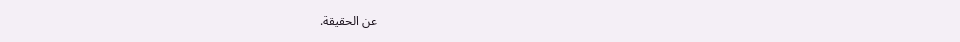عن الحقيقة.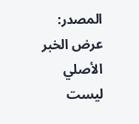المصدر: عرض الخبر الأصلي
ليست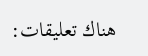هناك تعليقات: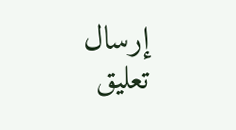إرسال تعليق